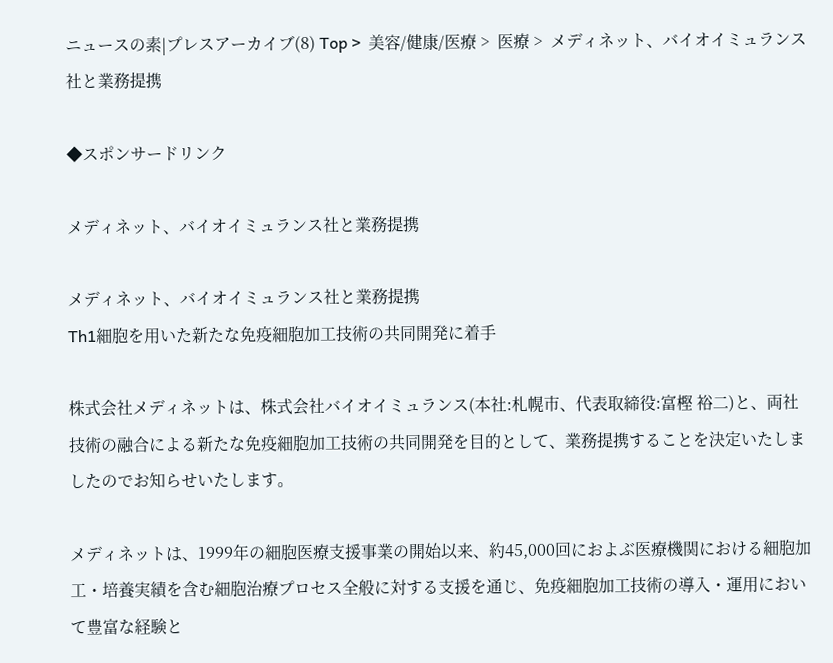ニュースの素|プレスアーカイブ(8) Top >  美容/健康/医療 >  医療 >  メディネット、バイオイミュランス社と業務提携

◆スポンサードリンク

メディネット、バイオイミュランス社と業務提携

メディネット、バイオイミュランス社と業務提携
Th1細胞を用いた新たな免疫細胞加工技術の共同開発に着手

株式会社メディネットは、株式会社バイオイミュランス(本社:札幌市、代表取締役:富樫 裕二)と、両社技術の融合による新たな免疫細胞加工技術の共同開発を目的として、業務提携することを決定いたしましたのでお知らせいたします。

メディネットは、1999年の細胞医療支援事業の開始以来、約45,000回におよぶ医療機関における細胞加工・培養実績を含む細胞治療プロセス全般に対する支援を通じ、免疫細胞加工技術の導入・運用において豊富な経験と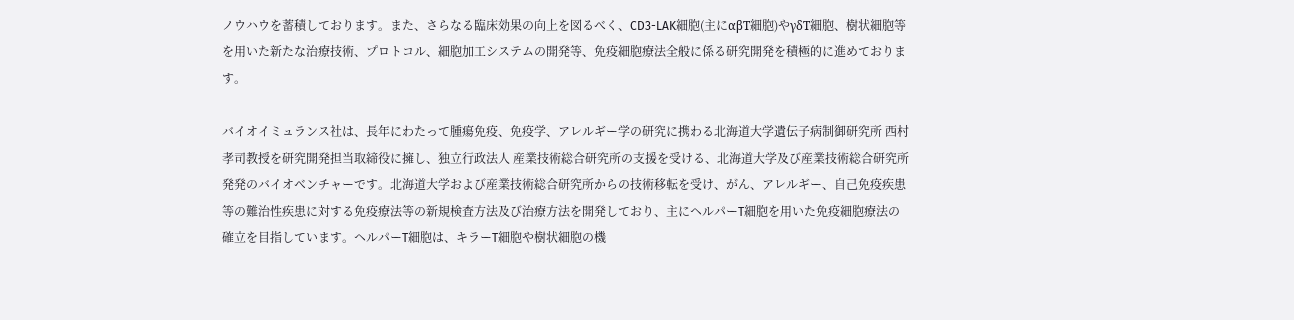ノウハウを蓄積しております。また、さらなる臨床効果の向上を図るべく、CD3-LAK細胞(主にαβT細胞)やγδT細胞、樹状細胞等を用いた新たな治療技術、プロトコル、細胞加工システムの開発等、免疫細胞療法全般に係る研究開発を積極的に進めております。

バイオイミュランス社は、長年にわたって腫瘍免疫、免疫学、アレルギー学の研究に携わる北海道大学遺伝子病制御研究所 西村孝司教授を研究開発担当取締役に擁し、独立行政法人 産業技術総合研究所の支援を受ける、北海道大学及び産業技術総合研究所発発のバイオベンチャーです。北海道大学および産業技術総合研究所からの技術移転を受け、がん、アレルギー、自己免疫疾患等の難治性疾患に対する免疫療法等の新規検査方法及び治療方法を開発しており、主にヘルパーT細胞を用いた免疫細胞療法の確立を目指しています。ヘルパーT細胞は、キラーT細胞や樹状細胞の機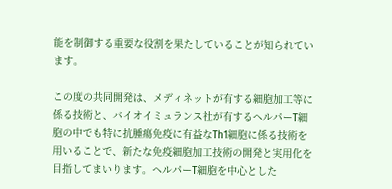能を制御する重要な役割を果たしていることが知られています。

この度の共同開発は、メディネットが有する細胞加工等に係る技術と、バイオイミュランス社が有するヘルパーT細胞の中でも特に抗腫瘍免疫に有益なTh1細胞に係る技術を用いることで、新たな免疫細胞加工技術の開発と実用化を目指してまいります。ヘルパーT細胞を中心とした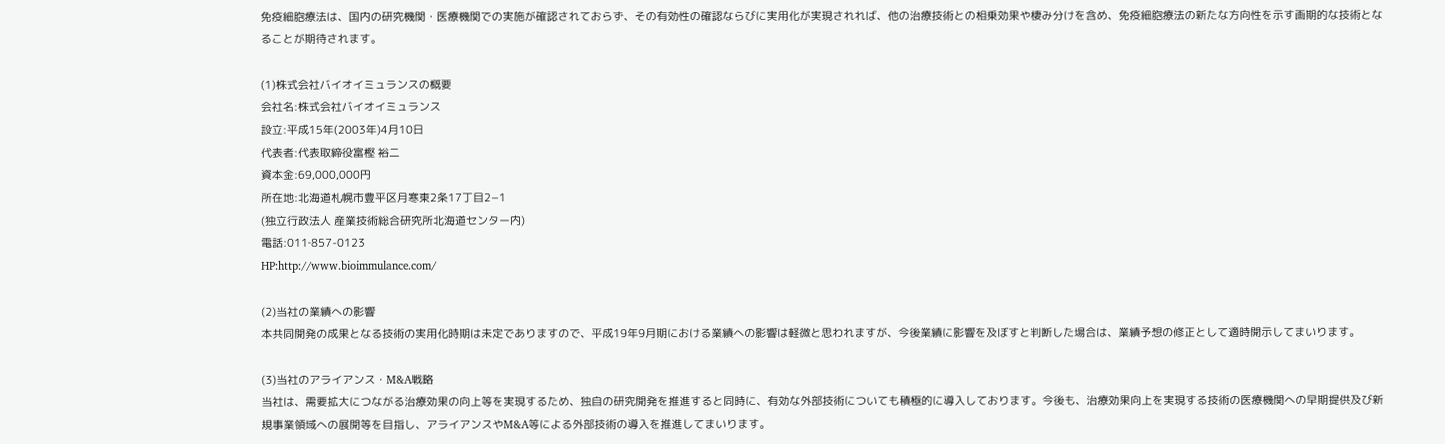免疫細胞療法は、国内の研究機関・医療機関での実施が確認されておらず、その有効性の確認ならびに実用化が実現されれば、他の治療技術との相乗効果や棲み分けを含め、免疫細胞療法の新たな方向性を示す画期的な技術となることが期待されます。

(1)株式会社バイオイミュランスの概要
会社名:株式会社バイオイミュランス
設立:平成15年(2003年)4月10日
代表者:代表取締役富樫 裕二
資本金:69,000,000円
所在地:北海道札幌市豊平区月寒東2条17丁目2−1
(独立行政法人 産業技術総合研究所北海道センター内)
電話:011‐857-0123
HP:http://www.bioimmulance.com/

(2)当社の業績への影響
本共同開発の成果となる技術の実用化時期は未定でありますので、平成19年9月期における業績への影響は軽微と思われますが、今後業績に影響を及ぼすと判断した場合は、業績予想の修正として適時開示してまいります。

(3)当社のアライアンス・M&A戦略
当社は、需要拡大につながる治療効果の向上等を実現するため、独自の研究開発を推進すると同時に、有効な外部技術についても積極的に導入しております。今後も、治療効果向上を実現する技術の医療機関への早期提供及び新規事業領域への展開等を目指し、アライアンスやM&A等による外部技術の導入を推進してまいります。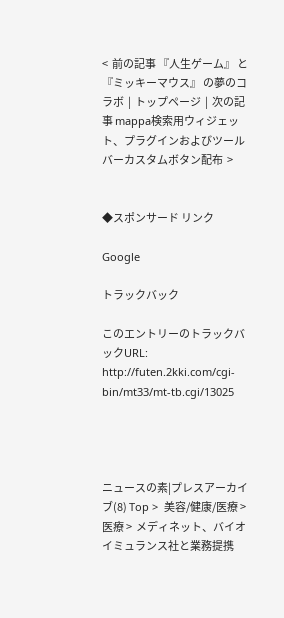<  前の記事 『人生ゲーム』 と 『ミッキーマウス』 の夢のコラボ  |  トップページ  |  次の記事 mappa検索用ウィジェット、プラグインおよびツールバーカスタムボタン配布  >


◆スポンサード リンク

Google

トラックバック

このエントリーのトラックバックURL:
http://futen.2kki.com/cgi-bin/mt33/mt-tb.cgi/13025




ニュースの素|プレスアーカイブ(8) Top >  美容/健康/医療 >  医療 >  メディネット、バイオイミュランス社と業務提携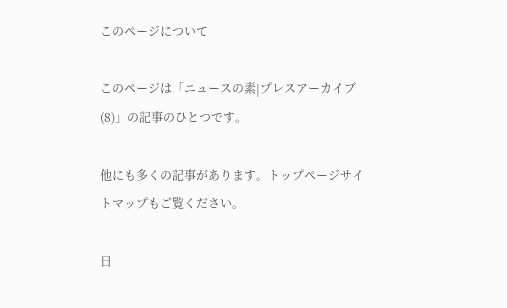このページについて

このページは「ニュースの素|プレスアーカイブ(8)」の記事のひとつです。

他にも多くの記事があります。トップページサイトマップもご覧ください。

日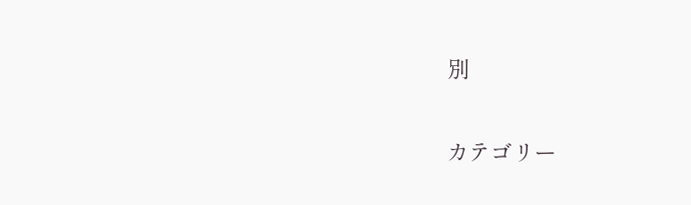別

カテゴリー